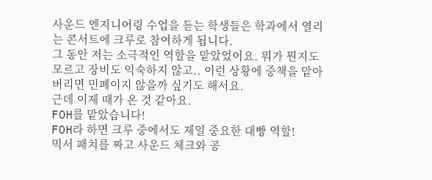사운드 엔지니어링 수업을 듣는 학생들은 학과에서 열리는 콘서트에 크루로 참여하게 됩니다.
그 동안 저는 소극적인 역할을 맡았었어요. 뭐가 뭔지도 모르고 장비도 익숙하지 않고.. 이런 상황에 중책을 맡아버리면 민폐이지 않을까 싶기도 해서요.
근데 이제 때가 온 것 같아요.
FOH를 맡았습니다!
FOH라 하면 크루 중에서도 제일 중요한 대빵 역할!
믹서 패치를 짜고 사운드 체크와 공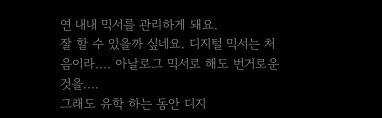연 내내 믹서를 관리하게 돼요.
잘 할 수 있을까 싶네요. 디지털 믹서는 처음이라.... 아날로그 믹서로 해도 번거로운 것을....
그래도 유학 하는 동안 디지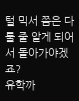털 믹서 쯤은 다룰 줄 알게 되어서 돌아가야겠죠?
유학까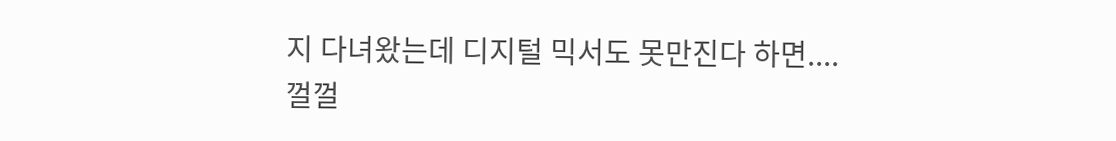지 다녀왔는데 디지털 믹서도 못만진다 하면....
껄껄